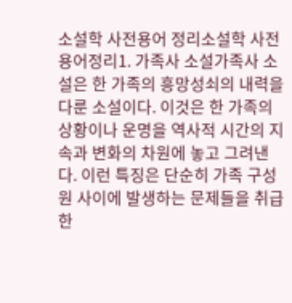소설학 사전용어 정리소설학 사전 용어정리1. 가족사 소설가족사 소설은 한 가족의 흥망성쇠의 내력을 다룬 소설이다. 이것은 한 가족의 상황이나 운명을 역사적 시간의 지속과 변화의 차원에 놓고 그려낸다. 이런 특징은 단순히 가족 구성원 사이에 발생하는 문제들을 취급한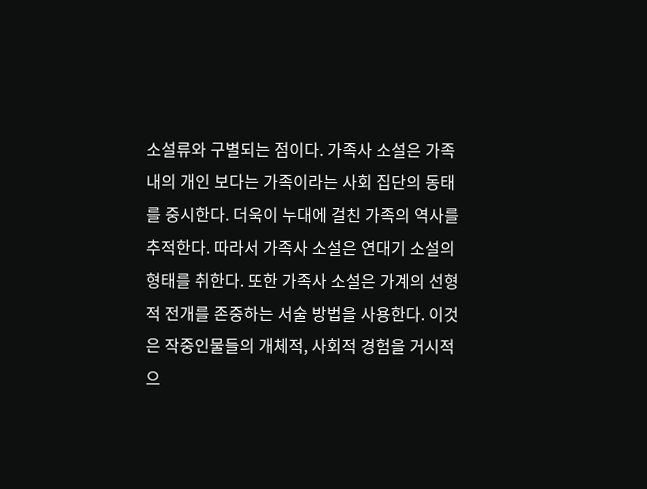소설류와 구별되는 점이다. 가족사 소설은 가족 내의 개인 보다는 가족이라는 사회 집단의 동태를 중시한다. 더욱이 누대에 걸친 가족의 역사를 추적한다. 따라서 가족사 소설은 연대기 소설의 형태를 취한다. 또한 가족사 소설은 가계의 선형적 전개를 존중하는 서술 방법을 사용한다. 이것은 작중인물들의 개체적, 사회적 경험을 거시적으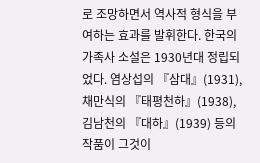로 조망하면서 역사적 형식을 부여하는 효과를 발휘한다. 한국의 가족사 소설은 1930년대 정립되었다. 염상섭의 『삼대』(1931), 채만식의 『태평천하』(1938), 김남천의 『대하』(1939) 등의 작품이 그것이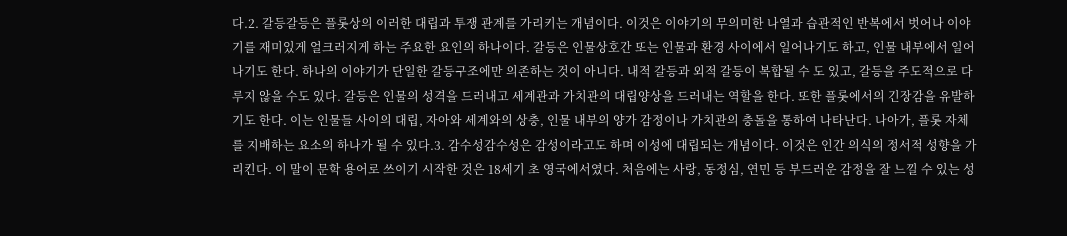다.2. 갈등갈등은 플롯상의 이러한 대립과 투쟁 관계를 가리키는 개념이다. 이것은 이야기의 무의미한 나열과 습관적인 반복에서 벗어나 이야기를 재미있게 얼크러지게 하는 주요한 요인의 하나이다. 갈등은 인물상호간 또는 인물과 환경 사이에서 일어나기도 하고, 인물 내부에서 일어나기도 한다. 하나의 이야기가 단일한 갈등구조에만 의존하는 것이 아니다. 내적 갈등과 외적 갈등이 복합될 수 도 있고, 갈등을 주도적으로 다루지 않을 수도 있다. 갈등은 인물의 성격을 드러내고 세계관과 가치관의 대립양상을 드러내는 역할을 한다. 또한 플롯에서의 긴장감을 유발하기도 한다. 이는 인물들 사이의 대립, 자아와 세계와의 상충, 인물 내부의 양가 감정이나 가치관의 충돌을 통하여 나타난다. 나아가, 플롯 자체를 지배하는 요소의 하나가 될 수 있다.3. 감수성감수성은 감성이라고도 하며 이성에 대립되는 개념이다. 이것은 인간 의식의 정서적 성향을 가리킨다. 이 말이 문학 용어로 쓰이기 시작한 것은 18세기 초 영국에서였다. 처음에는 사랑, 동정심, 연민 등 부드러운 감정을 잘 느낄 수 있는 성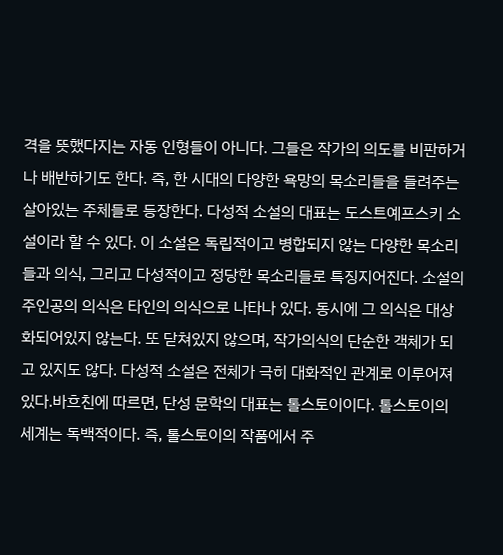격을 뜻했다지는 자동 인형들이 아니다. 그들은 작가의 의도를 비판하거나 배반하기도 한다. 즉, 한 시대의 다양한 욕망의 목소리들을 들려주는 살아있는 주체들로 등장한다. 다성적 소설의 대표는 도스트예프스키 소설이라 할 수 있다. 이 소설은 독립적이고 병합되지 않는 다양한 목소리들과 의식, 그리고 다성적이고 정당한 목소리들로 특징지어진다. 소설의 주인공의 의식은 타인의 의식으로 나타나 있다. 동시에 그 의식은 대상화되어있지 않는다. 또 닫쳐있지 않으며, 작가의식의 단순한 객체가 되고 있지도 않다. 다성적 소설은 전체가 극히 대화적인 관계로 이루어져 있다.바흐친에 따르면, 단성 문학의 대표는 톨스토이이다. 톨스토이의 세계는 독백적이다. 즉, 톨스토이의 작품에서 주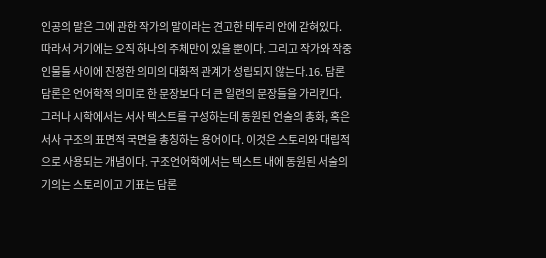인공의 말은 그에 관한 작가의 말이라는 견고한 테두리 안에 갇혀있다. 따라서 거기에는 오직 하나의 주체만이 있을 뿐이다. 그리고 작가와 작중 인물들 사이에 진정한 의미의 대화적 관계가 성립되지 않는다.16. 담론담론은 언어학적 의미로 한 문장보다 더 큰 일련의 문장들을 가리킨다. 그러나 시학에서는 서사 텍스트를 구성하는데 동원된 언술의 총화, 혹은 서사 구조의 표면적 국면을 총칭하는 용어이다. 이것은 스토리와 대립적으로 사용되는 개념이다. 구조언어학에서는 텍스트 내에 동원된 서술의 기의는 스토리이고 기표는 담론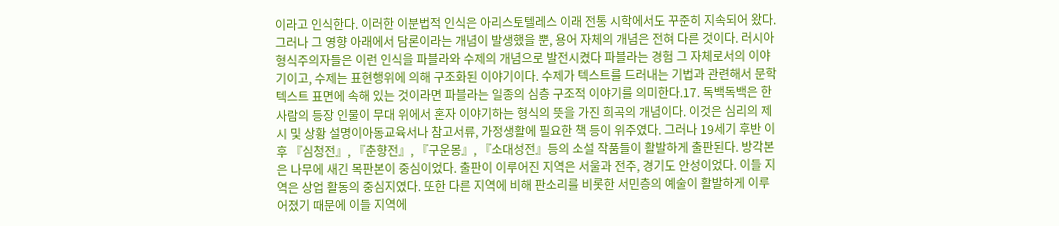이라고 인식한다. 이러한 이분법적 인식은 아리스토텔레스 이래 전통 시학에서도 꾸준히 지속되어 왔다. 그러나 그 영향 아래에서 담론이라는 개념이 발생했을 뿐, 용어 자체의 개념은 전혀 다른 것이다. 러시아 형식주의자들은 이런 인식을 파블라와 수제의 개념으로 발전시켰다 파블라는 경험 그 자체로서의 이야기이고, 수제는 표현행위에 의해 구조화된 이야기이다. 수제가 텍스트를 드러내는 기법과 관련해서 문학 텍스트 표면에 속해 있는 것이라면 파블라는 일종의 심층 구조적 이야기를 의미한다.17. 독백독백은 한 사람의 등장 인물이 무대 위에서 혼자 이야기하는 형식의 뜻을 가진 희곡의 개념이다. 이것은 심리의 제시 및 상황 설명이아동교육서나 참고서류, 가정생활에 필요한 책 등이 위주였다. 그러나 19세기 후반 이후 『심청전』, 『춘향전』, 『구운몽』, 『소대성전』등의 소설 작품들이 활발하게 출판된다. 방각본은 나무에 새긴 목판본이 중심이었다. 출판이 이루어진 지역은 서울과 전주, 경기도 안성이었다. 이들 지역은 상업 활동의 중심지였다. 또한 다른 지역에 비해 판소리를 비롯한 서민층의 예술이 활발하게 이루어졌기 때문에 이들 지역에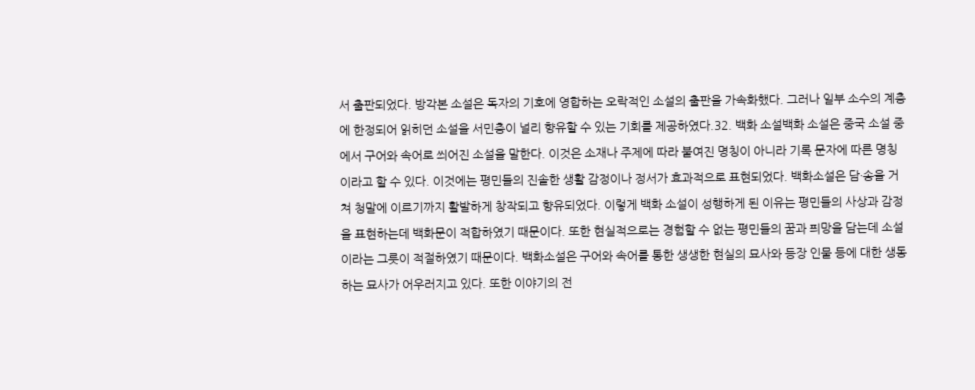서 출판되었다. 방각본 소설은 독자의 기호에 영합하는 오락적인 소설의 출판을 가속화했다. 그러나 일부 소수의 계층에 한정되어 읽히던 소설을 서민층이 널리 향유할 수 있는 기회를 제공하였다.32. 백화 소설백화 소설은 중국 소설 중에서 구어와 속어로 씌어진 소설을 말한다. 이것은 소재나 주제에 따라 붙여진 명칭이 아니라 기록 문자에 따른 명칭이라고 할 수 있다. 이것에는 평민들의 진솔한 생활 감정이나 정서가 효과적으로 표현되었다. 백화소설은 담·송을 거쳐 청말에 이르기까지 활발하게 창작되고 향유되었다. 이렇게 백화 소설이 성행하게 된 이유는 평민들의 사상과 감정을 표현하는데 백화문이 적합하였기 때문이다. 또한 현실적으로는 경험할 수 없는 평민들의 꿈과 픠망을 담는데 소설이라는 그릇이 적절하였기 때문이다. 백화소설은 구어와 속어를 통한 생생한 현실의 묘사와 등장 인물 등에 대한 생동하는 묘사가 어우러지고 있다. 또한 이야기의 전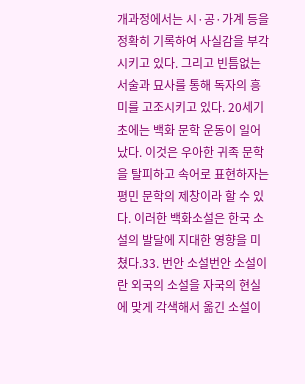개과정에서는 시·공·가계 등을 정확히 기록하여 사실감을 부각시키고 있다. 그리고 빈틈없는 서술과 묘사를 통해 독자의 흥미를 고조시키고 있다. 20세기 초에는 백화 문학 운동이 일어났다. 이것은 우아한 귀족 문학을 탈피하고 속어로 표현하자는 평민 문학의 제창이라 할 수 있다. 이러한 백화소설은 한국 소설의 발달에 지대한 영향을 미쳤다.33. 번안 소설번안 소설이란 외국의 소설을 자국의 현실에 맞게 각색해서 옮긴 소설이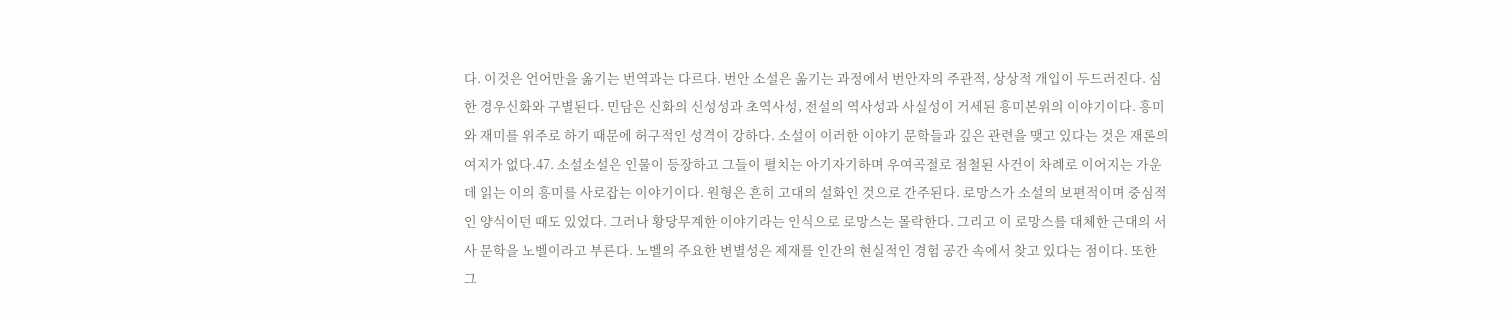다. 이것은 언어만을 옮기는 번역과는 다르다. 번안 소설은 옮기는 과정에서 번안자의 주관적, 상상적 개입이 두드러진다. 심한 경우신화와 구별된다. 민담은 신화의 신성성과 초역사성, 전설의 역사성과 사실성이 거세된 흥미본위의 이야기이다. 흥미와 재미를 위주로 하기 때문에 허구적인 성격이 강하다. 소설이 이러한 이야기 문학들과 깊은 관련을 맺고 있다는 것은 재론의 여지가 없다.47. 소설소설은 인물이 등장하고 그들이 펼치는 아기자기하며 우여곡절로 점철된 사건이 차례로 이어지는 가운데 읽는 이의 흥미를 사로잡는 이야기이다. 원형은 흔히 고대의 설화인 것으로 간주된다. 로망스가 소설의 보편적이며 중심적인 양식이던 때도 있었다. 그러나 황당무계한 이야기라는 인식으로 로망스는 몰락한다. 그리고 이 로망스를 대체한 근대의 서사 문학을 노벨이라고 부른다. 노벨의 주요한 변별성은 제재를 인간의 현실적인 경험 공간 속에서 찾고 있다는 점이다. 또한 그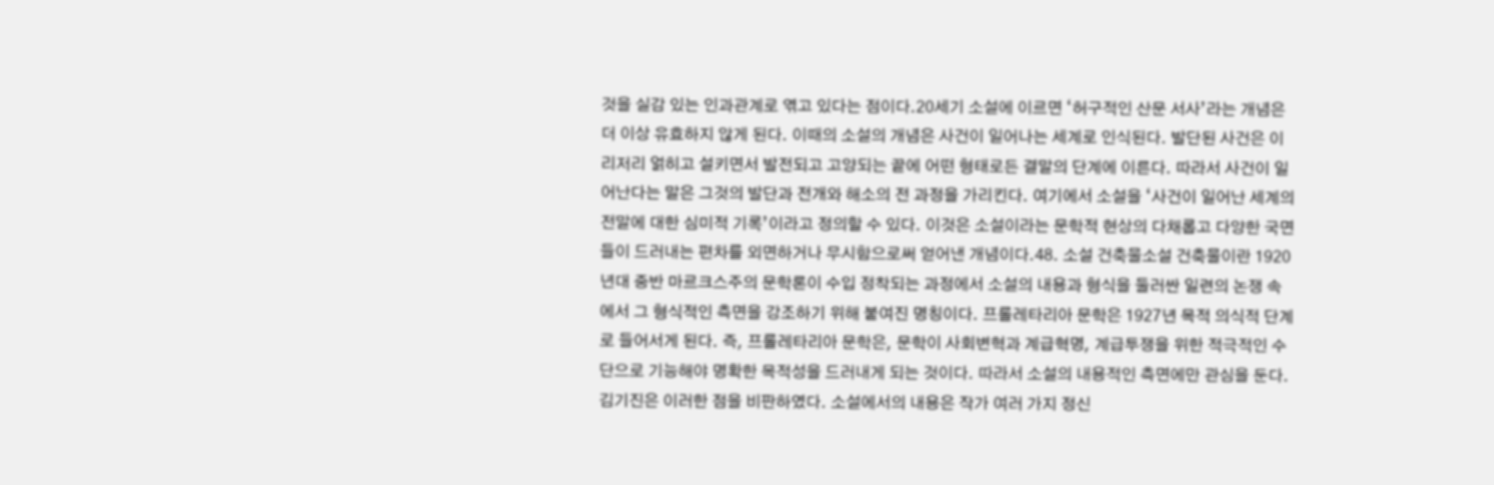것을 실감 있는 인과관계로 엮고 있다는 점이다.20세기 소설에 이르면 ‘허구적인 산문 서사’라는 개념은 더 이상 유효하지 않게 된다. 이때의 소설의 개념은 사건이 일어나는 세계로 인식된다. 발단된 사건은 이리저리 얽히고 설키면서 발전되고 고양되는 끝에 어떤 형태로든 결말의 단계에 이른다. 따라서 사건이 일어난다는 말은 그것의 발단과 전개와 해소의 전 과정을 가리킨다. 여기에서 소설을 ‘사건이 일어난 세계의 전말에 대한 심미적 기록’이라고 정의할 수 있다. 이것은 소설이라는 문학적 현상의 다채롭고 다양한 국면들이 드러내는 편차를 외면하거나 무시함으로써 얻어낸 개념이다.48. 소설 건축물소설 건축물이란 1920년대 중반 마르크스주의 문학론이 수입 정착되는 과정에서 소설의 내용과 형식을 둘러싼 일련의 논쟁 속에서 그 형식적인 측면을 강조하기 위해 붙여진 명칭이다. 프롤레타리아 문학은 1927년 목적 의식적 단계로 들어서게 된다. 즉, 프롤레타리아 문학은, 문학이 사회변혁과 계급혁명, 계급투쟁을 위한 적극적인 수단으로 기능해야 명확한 목적성을 드러내게 되는 것이다. 따라서 소설의 내용적인 측면에만 관심을 둔다.김기진은 이러한 점을 비판하였다. 소설에서의 내용은 작가 여러 가지 정신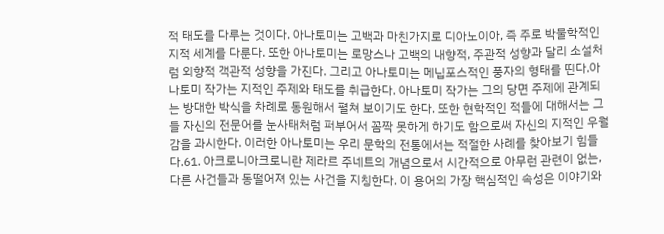적 태도를 다루는 것이다. 아나토미는 고백과 마친가지로 디아노이아, 즉 주로 박물학적인 지적 세계를 다룬다. 또한 아나토미는 로망스나 고백의 내향적, 주관적 성향과 달리 소설처럼 외향적 객관적 성향을 가진다. 그리고 아나토미는 메닙포스적인 풍자의 형태를 띤다.아나토미 작가는 지적인 주제와 태도를 취급한다. 아나토미 작가는 그의 당면 주제에 관계되는 방대한 박식을 차례로 동원해서 펼쳐 보이기도 한다. 또한 현학적인 적들에 대해서는 그들 자신의 전문어를 눈사태처럼 퍼부어서 꼼짝 못하게 하기도 함으로써 자신의 지적인 우월감을 과시한다. 이러한 아나토미는 우리 문학의 전통에서는 적절한 사례를 찾아보기 힘들다.61. 아크로니아크로니란 제라르 주네트의 개념으로서 시간적으로 아무런 관련이 없는, 다른 사건들과 동떨어져 있는 사건을 지칭한다. 이 용어의 가장 핵심적인 속성은 이야기와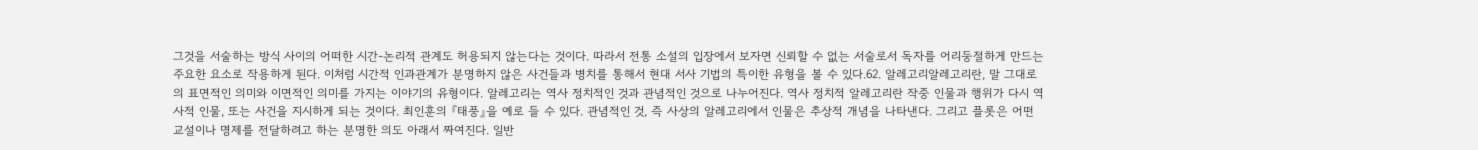그것을 서술하는 방식 사이의 어떠한 시간-논리적 관계도 허용되지 않는다는 것이다. 따라서 전통 소설의 입장에서 보자면 신뢰할 수 없는 서술로서 독자를 어리둥절하게 만드는 주요한 요소로 작용하게 된다. 이처럼 시간적 인과관계가 분명하지 않은 사건들과 병치를 통해서 현대 서사 기법의 특이한 유형을 볼 수 있다.62. 알레고리알레고리란, 말 그대로의 표면적인 의미와 이면적인 의미를 가지는 이야기의 유형이다. 알레고리는 역사 정치적인 것과 관념적인 것으로 나누어진다. 역사 정치적 알레고리란 작중 인물과 행위가 다시 역사적 인물, 또는 사건을 지시하게 되는 것이다. 최인훈의 『태풍』을 예로 들 수 있다. 관념적인 것, 즉 사상의 알레고리에서 인물은 추상적 개념을 나타낸다. 그리고 플롯은 어떤 교설이나 명제를 전달하려고 하는 분명한 의도 아래서 짜여진다. 일반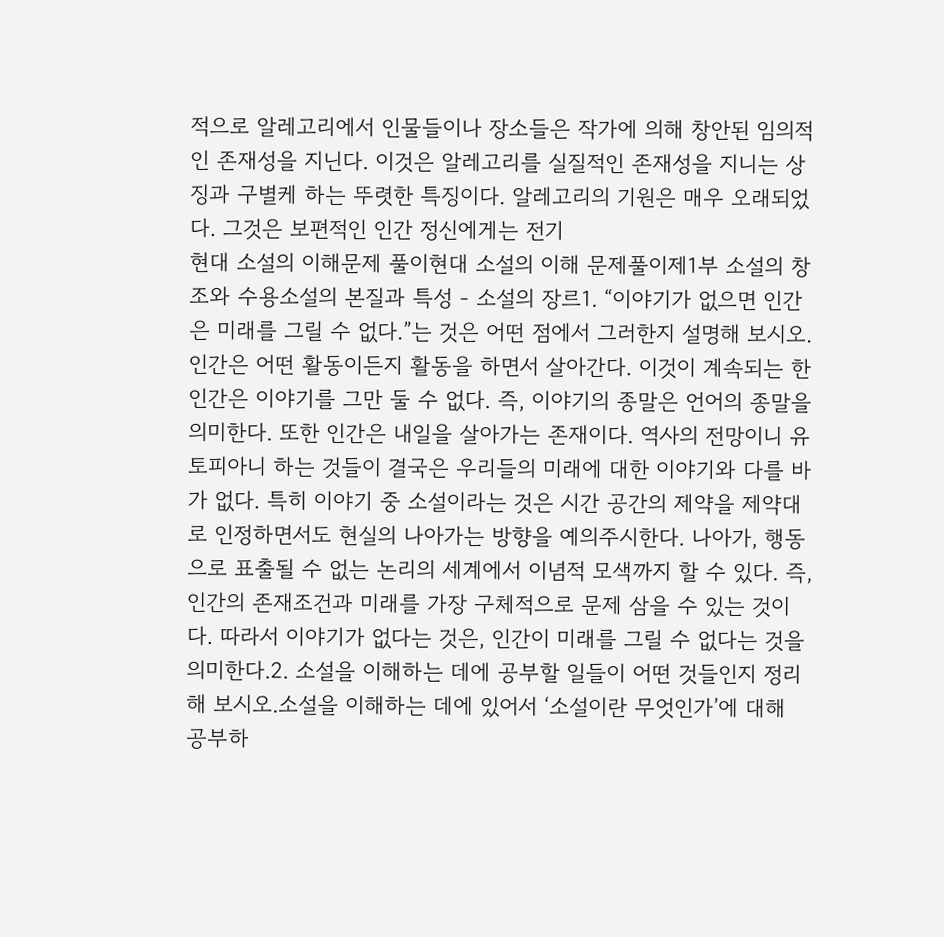적으로 알레고리에서 인물들이나 장소들은 작가에 의해 창안된 임의적인 존재성을 지닌다. 이것은 알레고리를 실질적인 존재성을 지니는 상징과 구별케 하는 뚜렷한 특징이다. 알레고리의 기원은 매우 오래되었다. 그것은 보편적인 인간 정신에게는 전기
현대 소설의 이해문제 풀이현대 소설의 이해 문제풀이제1부 소설의 창조와 수용소설의 본질과 특성 - 소설의 장르1. “이야기가 없으면 인간은 미래를 그릴 수 없다.”는 것은 어떤 점에서 그러한지 설명해 보시오.인간은 어떤 활동이든지 활동을 하면서 살아간다. 이것이 계속되는 한 인간은 이야기를 그만 둘 수 없다. 즉, 이야기의 종말은 언어의 종말을 의미한다. 또한 인간은 내일을 살아가는 존재이다. 역사의 전망이니 유토피아니 하는 것들이 결국은 우리들의 미래에 대한 이야기와 다를 바가 없다. 특히 이야기 중 소설이라는 것은 시간 공간의 제약을 제약대로 인정하면서도 현실의 나아가는 방향을 예의주시한다. 나아가, 행동으로 표출될 수 없는 논리의 세계에서 이념적 모색까지 할 수 있다. 즉, 인간의 존재조건과 미래를 가장 구체적으로 문제 삼을 수 있는 것이다. 따라서 이야기가 없다는 것은, 인간이 미래를 그릴 수 없다는 것을 의미한다.2. 소설을 이해하는 데에 공부할 일들이 어떤 것들인지 정리해 보시오.소설을 이해하는 데에 있어서 ‘소설이란 무엇인가’에 대해 공부하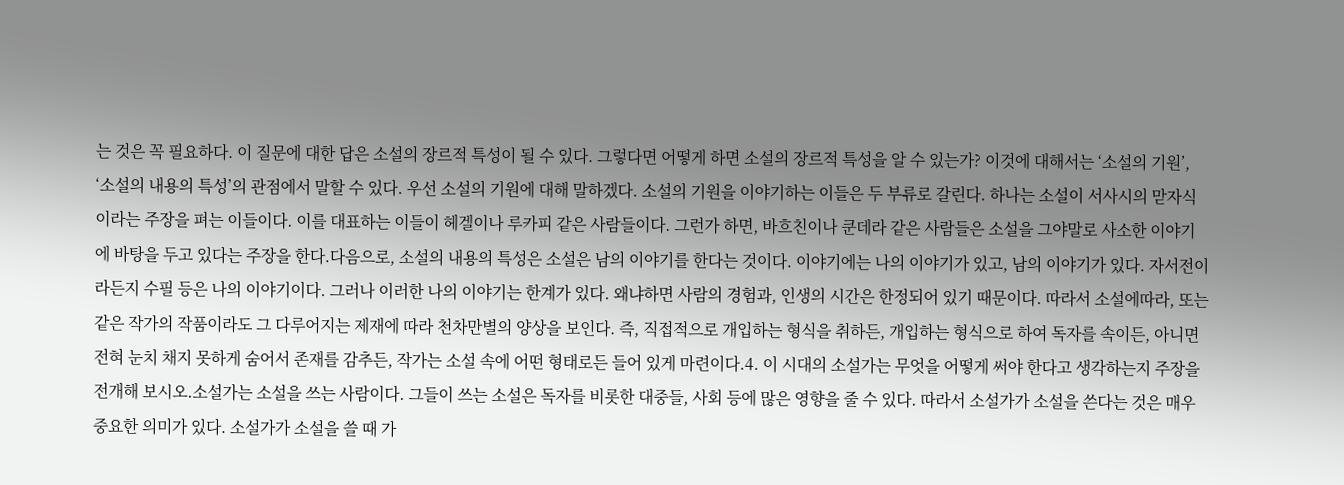는 것은 꼭 필요하다. 이 질문에 대한 답은 소설의 장르적 특성이 될 수 있다. 그렇다면 어떻게 하면 소설의 장르적 특성을 알 수 있는가? 이것에 대해서는 ‘소설의 기원’, ‘소설의 내용의 특성’의 관점에서 말할 수 있다. 우선 소설의 기원에 대해 말하겠다. 소설의 기원을 이야기하는 이들은 두 부류로 갈린다. 하나는 소설이 서사시의 맏자식이라는 주장을 펴는 이들이다. 이를 대표하는 이들이 헤겔이나 루카피 같은 사람들이다. 그런가 하면, 바흐친이나 쿤데라 같은 사람들은 소설을 그야말로 사소한 이야기에 바탕을 두고 있다는 주장을 한다.다음으로, 소설의 내용의 특성은 소설은 남의 이야기를 한다는 것이다. 이야기에는 나의 이야기가 있고, 남의 이야기가 있다. 자서전이라든지 수필 등은 나의 이야기이다. 그러나 이러한 나의 이야기는 한계가 있다. 왜냐하면 사람의 경험과, 인생의 시간은 한정되어 있기 때문이다. 따라서 소설에따라, 또는 같은 작가의 작품이라도 그 다루어지는 제재에 따라 천차만별의 양상을 보인다. 즉, 직접적으로 개입하는 형식을 취하든, 개입하는 형식으로 하여 독자를 속이든, 아니면 전혀 눈치 채지 못하게 숨어서 존재를 감추든, 작가는 소설 속에 어떤 형태로든 들어 있게 마련이다.4. 이 시대의 소설가는 무엇을 어떻게 써야 한다고 생각하는지 주장을 전개해 보시오.소설가는 소설을 쓰는 사람이다. 그들이 쓰는 소설은 독자를 비롯한 대중들, 사회 등에 많은 영향을 줄 수 있다. 따라서 소설가가 소설을 쓴다는 것은 매우 중요한 의미가 있다. 소설가가 소설을 쓸 때 가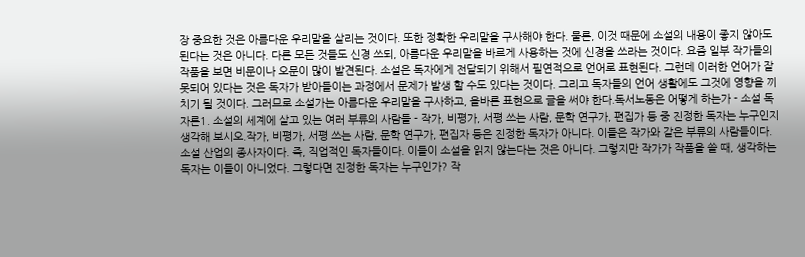장 중요한 것은 아름다운 우리말을 살리는 것이다. 또한 정확한 우리말을 구사해야 한다. 물론, 이것 때문에 소설의 내용이 좋지 않아도 된다는 것은 아니다. 다른 모든 것들도 신경 쓰되, 아름다운 우리말을 바르게 사용하는 것에 신경을 쓰라는 것이다. 요즘 일부 작가들의 작품을 보면 비문이나 오문이 많이 발견된다. 소설은 독자에게 전달되기 위해서 필연적으로 언어로 표현된다. 그런데 이러한 언어가 잘못되어 있다는 것은 독자가 받아들이는 과정에서 문제가 발생 할 수도 있다는 것이다. 그리고 독자들의 언어 생활에도 그것에 영향을 끼치기 될 것이다. 그러므로 소설가는 아름다운 우리말을 구사하고, 올바른 표현으로 글을 써야 한다.독서노동은 어떻게 하는가 - 소설 독자론1. 소설의 세계에 살고 있는 여러 부류의 사람들 - 작가, 비평가, 서평 쓰는 사람, 문학 연구가, 편집가 등 중 진정한 독자는 누구인지 생각해 보시오.작가, 비평가, 서평 쓰는 사람, 문학 연구가, 편집자 등은 진정한 독자가 아니다. 이들은 작가와 같은 부류의 사람들이다. 소설 산업의 종사자이다. 즉, 직업적인 독자들이다. 이들이 소설을 읽지 않는다는 것은 아니다. 그렇지만 작가가 작품을 쓸 때, 생각하는 독자는 이들이 아니었다. 그렇다면 진정한 독자는 누구인가? 작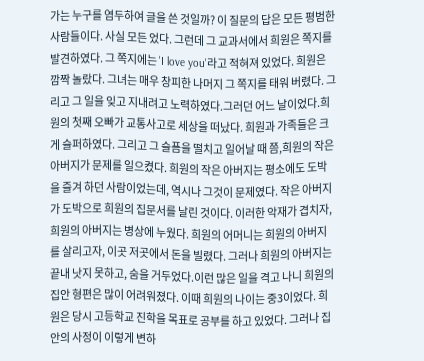가는 누구를 염두하여 글을 쓴 것일까? 이 질문의 답은 모든 평범한 사람들이다. 사실 모든 었다. 그런데 그 교과서에서 희원은 쪽지를 발견하였다. 그 쪽지에는 'I love you'라고 적혀져 있었다. 희원은 깜짝 놀랐다. 그녀는 매우 창피한 나머지 그 쪽지를 태워 버렸다. 그리고 그 일을 잊고 지내려고 노력하였다.그러던 어느 날이었다.희원의 첫째 오빠가 교통사고로 세상을 떠났다. 희원과 가족들은 크게 슬퍼하였다. 그리고 그 슬픔을 떨치고 일어날 때 쯤,희원의 작은 아버지가 문제를 일으켰다. 희원의 작은 아버지는 평소에도 도박을 즐겨 하던 사람이었는데, 역시나 그것이 문제였다. 작은 아버지가 도박으로 희원의 집문서를 날린 것이다. 이러한 악재가 겹치자, 희원의 아버지는 병상에 누웠다. 희원의 어머니는 희원의 아버지를 살리고자, 이곳 저곳에서 돈을 빌렸다. 그러나 희원의 아버지는 끝내 낫지 못하고, 숨을 거두었다.이런 많은 일을 격고 나니 희원의 집안 형편은 많이 어려워졌다. 이때 희원의 나이는 중3이었다. 희원은 당시 고등학교 진학을 목표로 공부를 하고 있었다. 그러나 집안의 사정이 이렇게 변하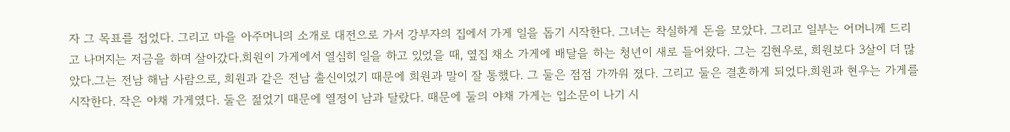자 그 목표를 접었다. 그리고 마을 아주머니의 소개로 대전으로 가서 강부자의 집에서 가게 일을 돕기 시작한다. 그녀는 착실하게 돈을 모았다. 그리고 일부는 어머니께 드리고 나머지는 저금을 하며 살아갔다.희원이 가게에서 열심히 일을 하고 있었을 때, 옆집 채소 가게에 배달을 하는 청년이 새로 들어왔다. 그는 김현우로, 희원보다 3살이 더 많았다.그는 전남 해남 사람으로, 희원과 같은 전남 출신이었기 때문에 희원과 말이 잘 통했다. 그 둘은 점점 가까워 졌다. 그리고 둘은 결혼하게 되었다.희원과 현우는 가게를 시작한다. 작은 야채 가게였다. 둘은 젊었기 때문에 열정이 남과 달랐다. 때문에 둘의 야채 가게는 입소문이 나기 시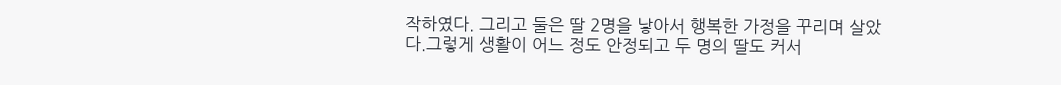작하였다. 그리고 둘은 딸 2명을 낳아서 행복한 가정을 꾸리며 살았다.그렇게 생활이 어느 정도 안정되고 두 명의 딸도 커서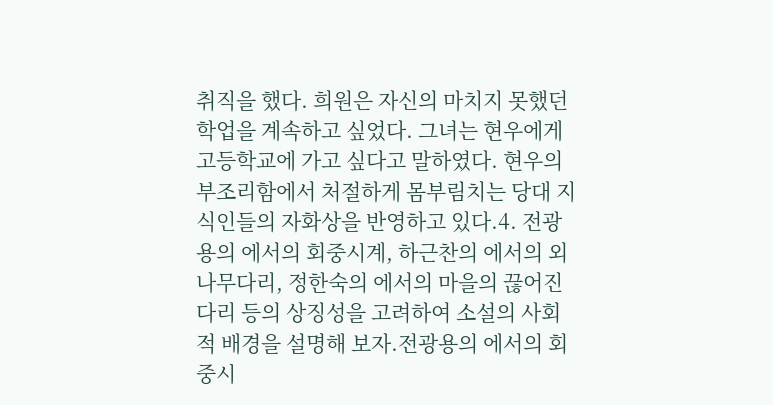취직을 했다. 희원은 자신의 마치지 못했던 학업을 계속하고 싶었다. 그녀는 현우에게 고등학교에 가고 싶다고 말하였다. 현우의 부조리함에서 처절하게 몸부림치는 당대 지식인들의 자화상을 반영하고 있다.4. 전광용의 에서의 회중시계, 하근찬의 에서의 외나무다리, 정한숙의 에서의 마을의 끊어진 다리 등의 상징성을 고려하여 소설의 사회적 배경을 설명해 보자.전광용의 에서의 회중시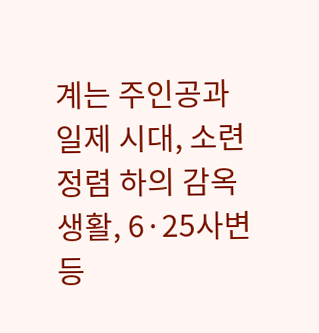계는 주인공과 일제 시대, 소련 정렴 하의 감옥 생활, 6·25사변 등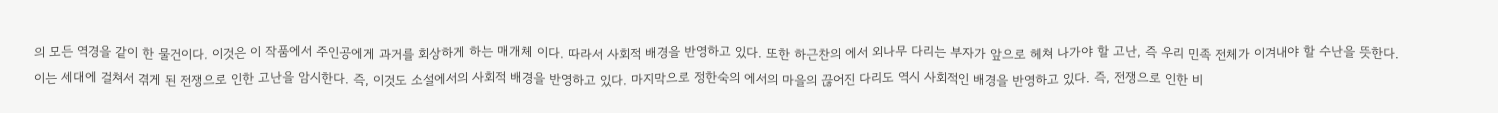의 모든 역경을 같이 한 물건이다. 이것은 이 작품에서 주인공에게 과거를 회상하게 하는 매개체 이다. 따라서 사회적 배경을 반영하고 있다. 또한 하근찬의 에서 외나무 다리는 부자가 앞으로 헤쳐 나가야 할 고난, 즉 우리 민족 전체가 이겨내야 할 수난을 뜻한다. 이는 세대에 걸쳐서 겪게 된 전쟁으로 인한 고난을 암시한다. 즉, 이것도 소설에서의 사회적 배경을 반영하고 있다. 마지막으로 정한숙의 에서의 마을의 끊어진 다리도 역시 사회적인 배경을 반영하고 있다. 즉, 전쟁으로 인한 비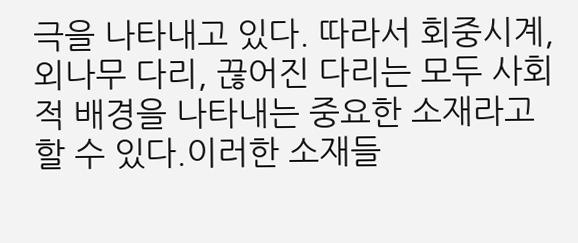극을 나타내고 있다. 따라서 회중시계, 외나무 다리, 끊어진 다리는 모두 사회적 배경을 나타내는 중요한 소재라고 할 수 있다.이러한 소재들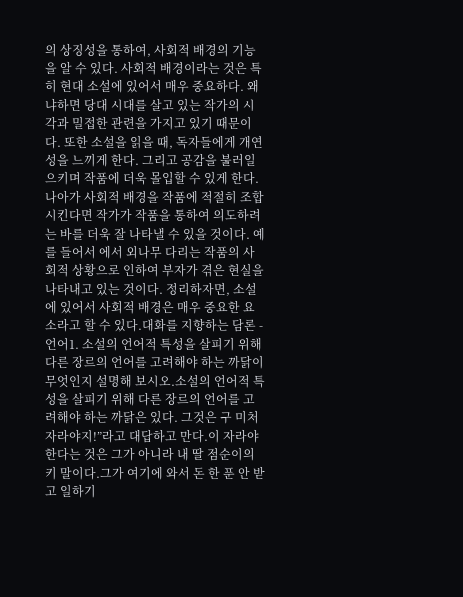의 상징성을 통하여, 사회적 배경의 기능을 알 수 있다. 사회적 배경이라는 것은 특히 현대 소설에 있어서 매우 중요하다. 왜냐하면 당대 시대를 살고 있는 작가의 시각과 밀접한 관련을 가지고 있기 때문이다. 또한 소설을 읽을 때, 독자들에게 개연성을 느끼게 한다. 그리고 공감을 불러일으키며 작품에 더욱 몰입할 수 있게 한다. 나아가 사회적 배경을 작품에 적절히 조합시킨다면 작가가 작품을 통하여 의도하려는 바를 더욱 잘 나타낼 수 있을 것이다. 예를 들어서 에서 외나무 다리는 작품의 사회적 상황으로 인하여 부자가 겪은 현실을 나타내고 있는 것이다. 정리하자면, 소설에 있어서 사회적 배경은 매우 중요한 요소라고 할 수 있다.대화를 지향하는 담론 - 언어1. 소설의 언어적 특성을 살피기 위해 다른 장르의 언어를 고려해야 하는 까닭이 무엇인지 설명해 보시오.소설의 언어적 특성을 살피기 위해 다른 장르의 언어를 고려해야 하는 까닭은 있다. 그것은 구 미처 자라야지!”라고 대답하고 만다.이 자라야 한다는 것은 그가 아니라 내 딸 점순이의 키 말이다.그가 여기에 와서 돈 한 푼 안 받고 일하기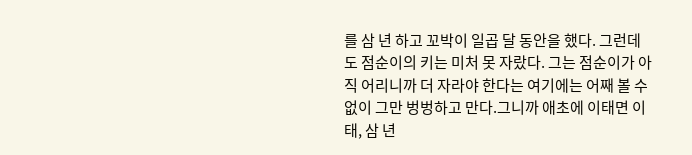를 삼 년 하고 꼬박이 일곱 달 동안을 했다. 그런데도 점순이의 키는 미처 못 자랐다. 그는 점순이가 아직 어리니까 더 자라야 한다는 여기에는 어째 볼 수 없이 그만 벙벙하고 만다.그니까 애초에 이태면 이태, 삼 년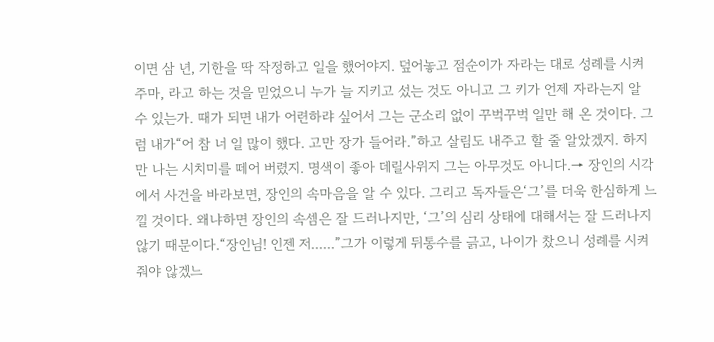이면 삼 년, 기한을 딱 작정하고 일을 했어야지. 덮어놓고 점순이가 자라는 대로 성례를 시켜주마, 라고 하는 것을 믿었으니 누가 늘 지키고 섰는 것도 아니고 그 키가 언제 자라는지 알 수 있는가. 때가 되면 내가 어련하랴 싶어서 그는 군소리 없이 꾸벅꾸벅 일만 해 온 것이다. 그럼 내가“어 참 너 일 많이 했다. 고만 장가 들어라.”하고 살림도 내주고 할 줄 알았겠지. 하지만 나는 시치미를 떼어 버렸지. 명색이 좋아 데릴사위지 그는 아무것도 아니다.→ 장인의 시각에서 사건을 바라보면, 장인의 속마음을 알 수 있다. 그리고 독자들은‘그’를 더욱 한심하게 느낄 것이다. 왜냐하면 장인의 속셈은 잘 드러나지만, ‘그’의 심리 상태에 대해서는 잘 드러나지 않기 때문이다.“장인님! 인젠 저......”그가 이렇게 뒤통수를 긁고, 나이가 찼으니 성례를 시켜 줘야 않겠느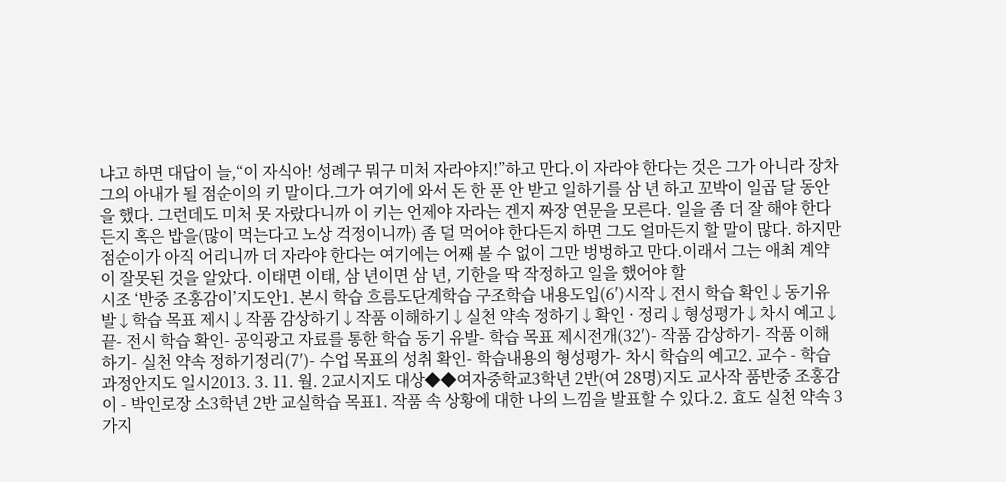냐고 하면 대답이 늘,“이 자식아! 성례구 뭐구 미처 자라야지!”하고 만다.이 자라야 한다는 것은 그가 아니라 장차 그의 아내가 될 점순이의 키 말이다.그가 여기에 와서 돈 한 푼 안 받고 일하기를 삼 년 하고 꼬박이 일곱 달 동안을 했다. 그런데도 미처 못 자랐다니까 이 키는 언제야 자라는 겐지 짜장 연문을 모른다. 일을 좀 더 잘 해야 한다든지 혹은 밥을(많이 먹는다고 노상 걱정이니까) 좀 덜 먹어야 한다든지 하면 그도 얼마든지 할 말이 많다. 하지만 점순이가 아직 어리니까 더 자라야 한다는 여기에는 어째 볼 수 없이 그만 벙벙하고 만다.이래서 그는 애최 계약이 잘못된 것을 알았다. 이태면 이태, 삼 년이면 삼 년, 기한을 딱 작정하고 일을 했어야 할
시조 ‘반중 조홍감이’지도안1. 본시 학습 흐름도단계학습 구조학습 내용도입(6′)시작↓전시 학습 확인↓동기유발↓학습 목표 제시↓작품 감상하기↓작품 이해하기↓실천 약속 정하기↓확인 · 정리↓형성평가↓차시 예고↓끝- 전시 학습 확인- 공익광고 자료를 통한 학습 동기 유발- 학습 목표 제시전개(32′)- 작품 감상하기- 작품 이해하기- 실천 약속 정하기정리(7′)- 수업 목표의 성취 확인- 학습내용의 형성평가- 차시 학습의 예고2. 교수 - 학습 과정안지도 일시2013. 3. 11. 월. 2교시지도 대상◆◆여자중학교3학년 2반(여 28명)지도 교사작 품반중 조홍감이 - 박인로장 소3학년 2반 교실학습 목표1. 작품 속 상황에 대한 나의 느낌을 발표할 수 있다.2. 효도 실천 약속 3가지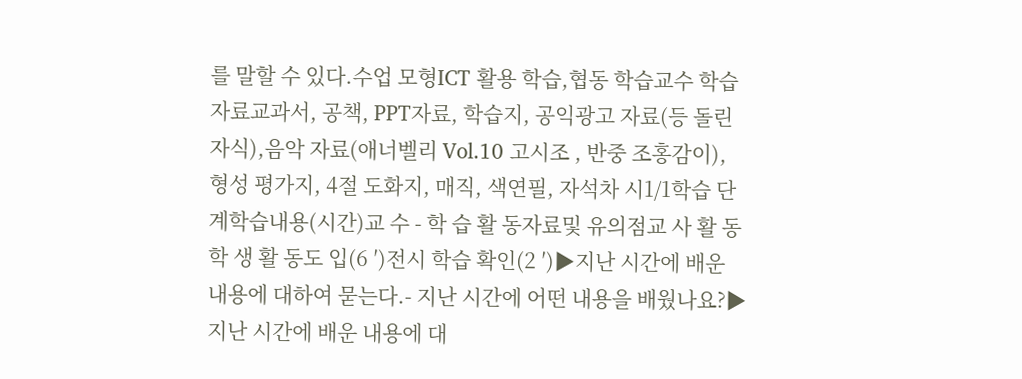를 말할 수 있다.수업 모형ICT 활용 학습,협동 학습교수 학습자료교과서, 공책, PPT자료, 학습지, 공익광고 자료(등 돌린 자식),음악 자료(애너벨리 Vol.10 고시조 , 반중 조홍감이), 형성 평가지, 4절 도화지, 매직, 색연필, 자석차 시1/1학습 단계학습내용(시간)교 수 - 학 습 활 동자료및 유의점교 사 활 동학 생 활 동도 입(6 ′)전시 학습 확인(2 ′)▶지난 시간에 배운 내용에 대하여 묻는다.- 지난 시간에 어떤 내용을 배웠나요?▶지난 시간에 배운 내용에 대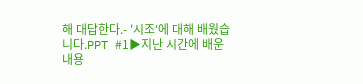해 대답한다.- '시조‘에 대해 배웠습니다.PPT #1▶지난 시간에 배운 내용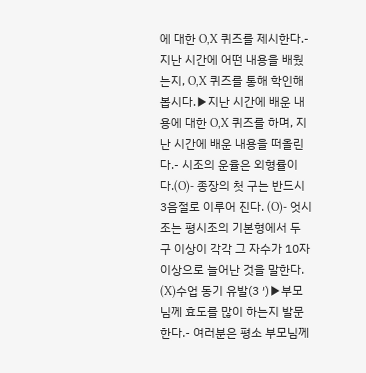에 대한 O,X 퀴즈를 제시한다.- 지난 시간에 어떤 내용을 배웠는지, O,X 퀴즈를 통해 학인해 봅시다.▶지난 시간에 배운 내용에 대한 O,X 퀴즈를 하며, 지난 시간에 배운 내용을 떠올린다.- 시조의 운율은 외형률이다.(O)- 종장의 첫 구는 반드시 3음절로 이루어 진다. (O)- 엇시조는 평시조의 기본형에서 두 구 이상이 각각 그 자수가 10자 이상으로 늘어난 것을 말한다. (X)수업 동기 유발(3 ′)▶부모님께 효도를 많이 하는지 발문한다.- 여러분은 평소 부모님께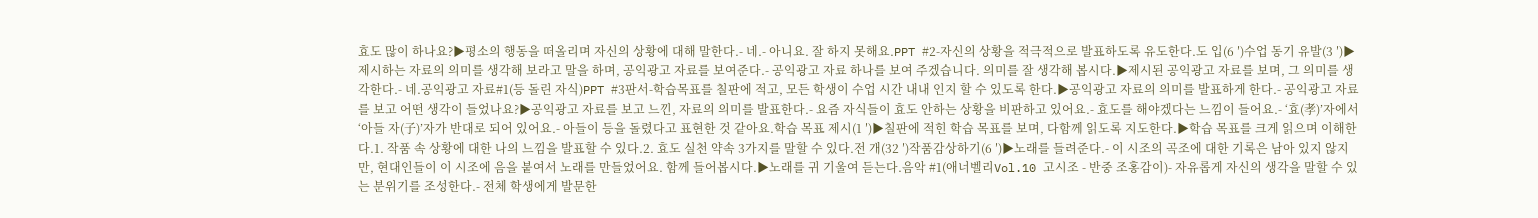효도 많이 하나요?▶평소의 행동을 떠올리며 자신의 상황에 대해 말한다.- 네.- 아니요. 잘 하지 못해요.PPT #2-자신의 상황을 적극적으로 발표하도록 유도한다.도 입(6 ′)수업 동기 유발(3 ′)▶제시하는 자료의 의미를 생각해 보라고 말을 하며, 공익광고 자료를 보여준다.- 공익광고 자료 하나를 보여 주겠습니다. 의미를 잘 생각해 봅시다.▶제시된 공익광고 자료를 보며, 그 의미를 생각한다.- 네.공익광고 자료#1(등 돌린 자식)PPT #3판서-학습목표를 칠판에 적고, 모든 학생이 수업 시간 내내 인지 할 수 있도록 한다.▶공익광고 자료의 의미를 발표하게 한다.- 공익광고 자료를 보고 어떤 생각이 들었나요?▶공익광고 자료를 보고 느낀, 자료의 의미를 발표한다.- 요즘 자식들이 효도 안하는 상황을 비판하고 있어요.- 효도를 해야겠다는 느낌이 들어요.- ‘효(孝)’자에서 ‘아들 자(子)’자가 반대로 되어 있어요.- 아들이 등을 돌렸다고 표현한 것 같아요.학습 목표 제시(1 ′)▶칠판에 적힌 학습 목표를 보며, 다함께 읽도록 지도한다.▶학습 목표를 크게 읽으며 이해한다.1. 작품 속 상황에 대한 나의 느낌을 발표할 수 있다.2. 효도 실천 약속 3가지를 말할 수 있다.전 개(32 ′)작품감상하기(6 ′)▶노래를 들려준다.- 이 시조의 곡조에 대한 기록은 남아 있지 않지만, 현대인들이 이 시조에 음을 붙여서 노래를 만들었어요. 함께 들어봅시다.▶노래를 귀 기울여 듣는다.음악 #1(애너벨리Vol.10 고시조 - 반중 조홍감이)- 자유롭게 자신의 생각을 말할 수 있는 분위기를 조성한다.- 전체 학생에게 발문한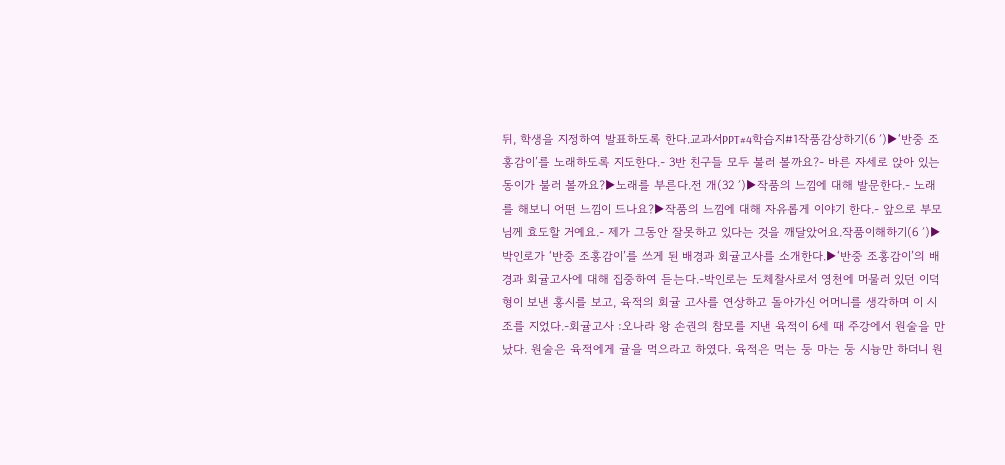뒤, 학생을 지정하여 발표하도록 한다.교과서PPT#4학습지#1작품감상하기(6 ′)▶‘반중 조홍감이’를 노래하도록 지도한다.- 3반 친구들 모두 불러 볼까요?- 바른 자세로 앉아 있는 동이가 불러 볼까요?▶노래를 부른다.전 개(32 ′)▶작품의 느낌에 대해 발문한다.- 노래를 해보니 어떤 느낌이 드나요?▶작품의 느낌에 대해 자유롭게 이야기 한다.- 앞으로 부모님께 효도할 거예요.- 제가 그동안 잘못하고 있다는 것을 깨달았어요.작품이해하기(6 ′)▶박인로가 ‘반중 조홍감이’를 쓰게 된 배경과 회귤고사를 소개한다.▶‘반중 조홍감이’의 배경과 회귤고사에 대해 집중하여 듣는다.-박인로는 도체찰사로서 영천에 머물러 있던 이덕형이 보낸 홍시를 보고, 육적의 회귤 고사를 연상하고 돌아가신 어머니를 생각하며 이 시조를 지었다.-회귤고사 :오나라 왕 손권의 참모를 지낸 육적이 6세 때 주강에서 원술을 만났다. 원술은 육적에게 귤을 먹으라고 하였다. 육적은 먹는 둥 마는 둥 시늉만 하더니 원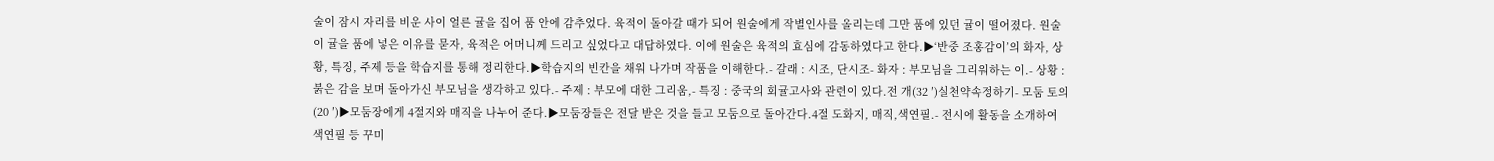술이 잠시 자리를 비운 사이 얼른 귤을 집어 품 안에 감추었다. 육적이 돌아갈 때가 되어 원술에게 작별인사를 올리는데 그만 품에 있던 귤이 떨어졌다. 원술이 귤을 품에 넣은 이유를 묻자, 육적은 어머니께 드리고 싶었다고 대답하였다. 이에 원술은 육적의 효심에 감동하였다고 한다.▶‘반중 조홍감이’의 화자, 상황, 특징, 주제 등을 학습지를 통해 정리한다.▶학습지의 빈칸을 채워 나가며 작품을 이해한다.- 갈래 : 시조, 단시조- 화자 : 부모님을 그리워하는 이.- 상황 : 붉은 감을 보며 돌아가신 부모님을 생각하고 있다.- 주제 : 부모에 대한 그리움,- 특징 : 중국의 회귤고사와 관련이 있다.전 개(32 ′)실천약속정하기- 모둠 토의(20 ′)▶모둠장에게 4절지와 매직을 나누어 준다.▶모둠장들은 전달 받은 것을 들고 모둠으로 돌아간다.4절 도화지, 매직,색연필.- 전시에 활동을 소개하여 색연필 등 꾸미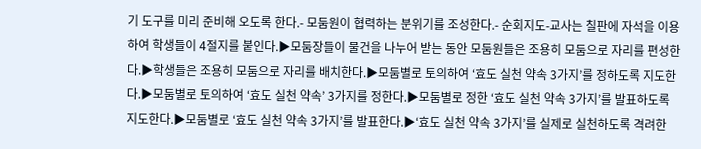기 도구를 미리 준비해 오도록 한다.- 모둠원이 협력하는 분위기를 조성한다.- 순회지도-교사는 칠판에 자석을 이용하여 학생들이 4절지를 붙인다.▶모둠장들이 물건을 나누어 받는 동안 모둠원들은 조용히 모둠으로 자리를 편성한다.▶학생들은 조용히 모둠으로 자리를 배치한다.▶모둠별로 토의하여 ‘효도 실천 약속 3가지’를 정하도록 지도한다.▶모둠별로 토의하여 ‘효도 실천 약속’ 3가지를 정한다.▶모둠별로 정한 ‘효도 실천 약속 3가지’를 발표하도록 지도한다.▶모둠별로 ‘효도 실천 약속 3가지’를 발표한다.▶‘효도 실천 약속 3가지’를 실제로 실천하도록 격려한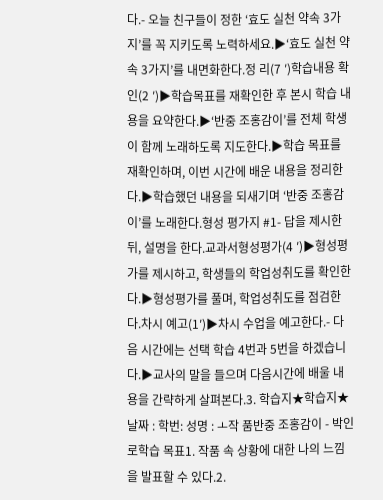다.- 오늘 친구들이 정한 ‘효도 실천 약속 3가지’를 꼭 지키도록 노력하세요.▶‘효도 실천 약속 3가지’를 내면화한다.정 리(7 ′)학습내용 확인(2 ′)▶학습목표를 재확인한 후 본시 학습 내용을 요약한다.▶‘반중 조홍감이’를 전체 학생이 함께 노래하도록 지도한다.▶학습 목표를 재확인하며, 이번 시간에 배운 내용을 정리한다.▶학습했던 내용을 되새기며 ‘반중 조홍감이’를 노래한다.형성 평가지 #1- 답을 제시한 뒤, 설명을 한다.교과서형성평가(4 ′)▶형성평가를 제시하고, 학생들의 학업성취도를 확인한다.▶형성평가를 풀며, 학업성취도를 점검한다.차시 예고(1′)▶차시 수업을 예고한다.- 다음 시간에는 선택 학습 4번과 5번을 하겠습니다.▶교사의 말을 들으며 다음시간에 배울 내용을 간략하게 살펴본다.3. 학습지★학습지★날짜 : 학번: 성명 : ㅗ작 품반중 조홍감이 - 박인로학습 목표1. 작품 속 상황에 대한 나의 느낌을 발표할 수 있다.2.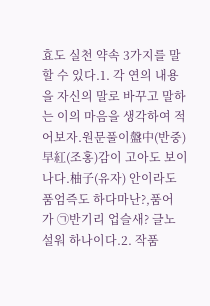효도 실천 약속 3가지를 말할 수 있다.1. 각 연의 내용을 자신의 말로 바꾸고 말하는 이의 마음을 생각하여 적어보자.원문풀이盤中(반중) 早紅(조홍)감이 고아도 보이나다.柚子(유자) 안이라도 품엄즉도 하다마난?,품어 가 ㉠반기리 업슬새? 글노 설워 하나이다.2. 작품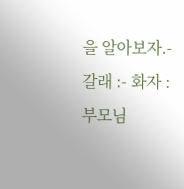을 알아보자.- 갈래 :- 화자 : 부모님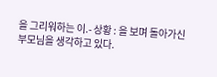을 그리워하는 이.- 상황 : 을 보며 돌아가신 부모님을 생각하고 있다.